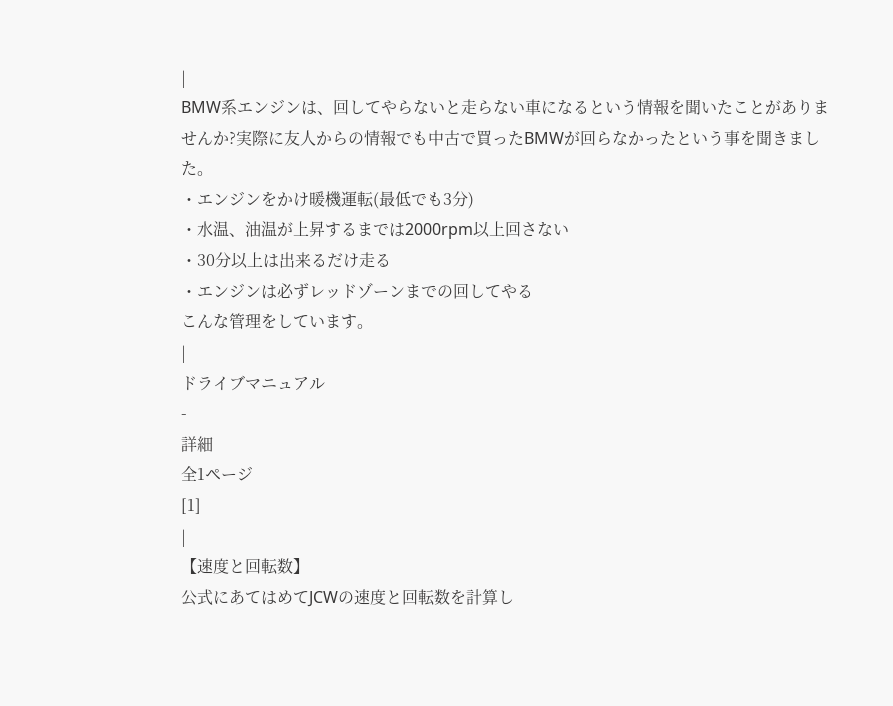|
BMW系エンジンは、回してやらないと走らない車になるという情報を聞いたことがありませんか?実際に友人からの情報でも中古で買ったBMWが回らなかったという事を聞きました。
・エンジンをかけ暖機運転(最低でも3分)
・水温、油温が上昇するまでは2000rpm以上回さない
・30分以上は出来るだけ走る
・エンジンは必ずレッドゾーンまでの回してやる
こんな管理をしています。
|
ドライブマニュアル
-
詳細
全1ページ
[1]
|
【速度と回転数】
公式にあてはめてJCWの速度と回転数を計算し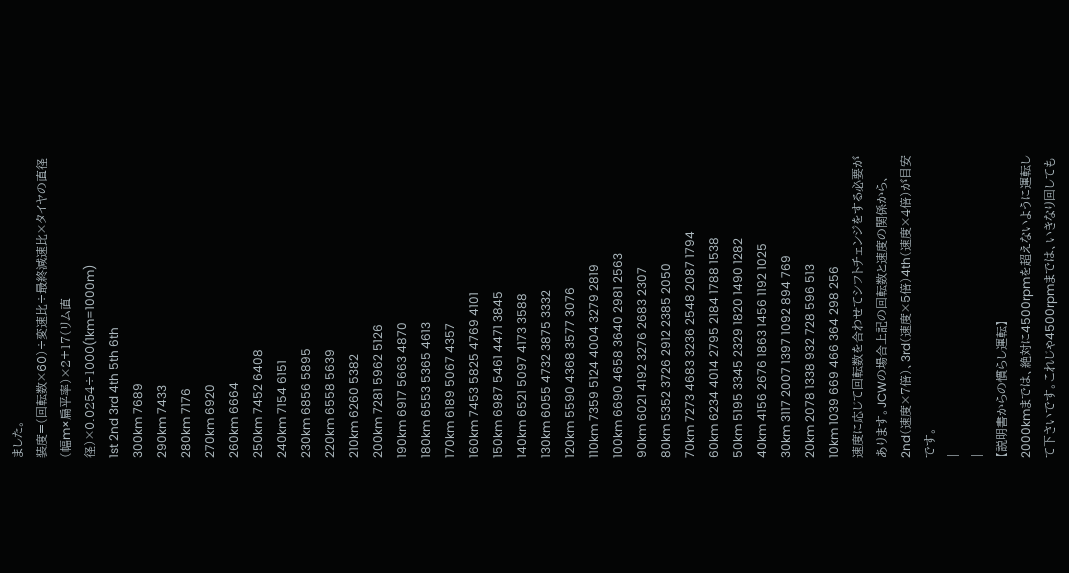ました。
装度=(回転数×60)÷変速比÷最終減速比×タイヤの直径(幅m×扁平率)×2+17(リム直径)×0.0254÷1000(1km=1000m)
1st 2nd 3rd 4th 5th 6th
300km 7689
290km 7433
280km 7176
270km 6920
260km 6664
250km 7452 6408
240km 7154 6151
230km 6856 5895
220km 6558 5639
210km 6260 5382
200km 7281 5962 5126
190km 6917 5663 4870
180km 6553 5365 4613
170km 6189 5067 4357
160km 7453 5825 4769 4101
150km 6987 5461 4471 3845
140km 6521 5097 4173 3588
130km 6055 4732 3875 3332
120km 5590 4368 3577 3076
110km 7359 5124 4004 3279 2819
100km 6690 4658 3640 2981 2563
90km 6021 4192 3276 2683 2307
80km 5352 3726 2912 2385 2050
70km 7273 4683 3236 2548 2087 1794
60km 6234 4014 2795 2184 1788 1538
50km 5195 3345 2329 1820 1490 1282
40km 4156 2676 1863 1456 1192 1025
30km 3117 2007 1397 1092 894 769
20km 2078 1338 932 728 596 513
10km 1039 669 466 364 298 256
速度に応じて回転数を合わせてシフトチェンジをする必要があります。JCWの場合上記の回転数と速度の関係から、2nd(速度×7倍)、3rd(速度×5倍)4th(速度×4倍)が目安です。
|
|
【説明書からの慣らし運転】
2000kmまでは、絶対に4500rpmを超えないように運転して下さいです。これじゃ4500rpmまでは、いきなり回しても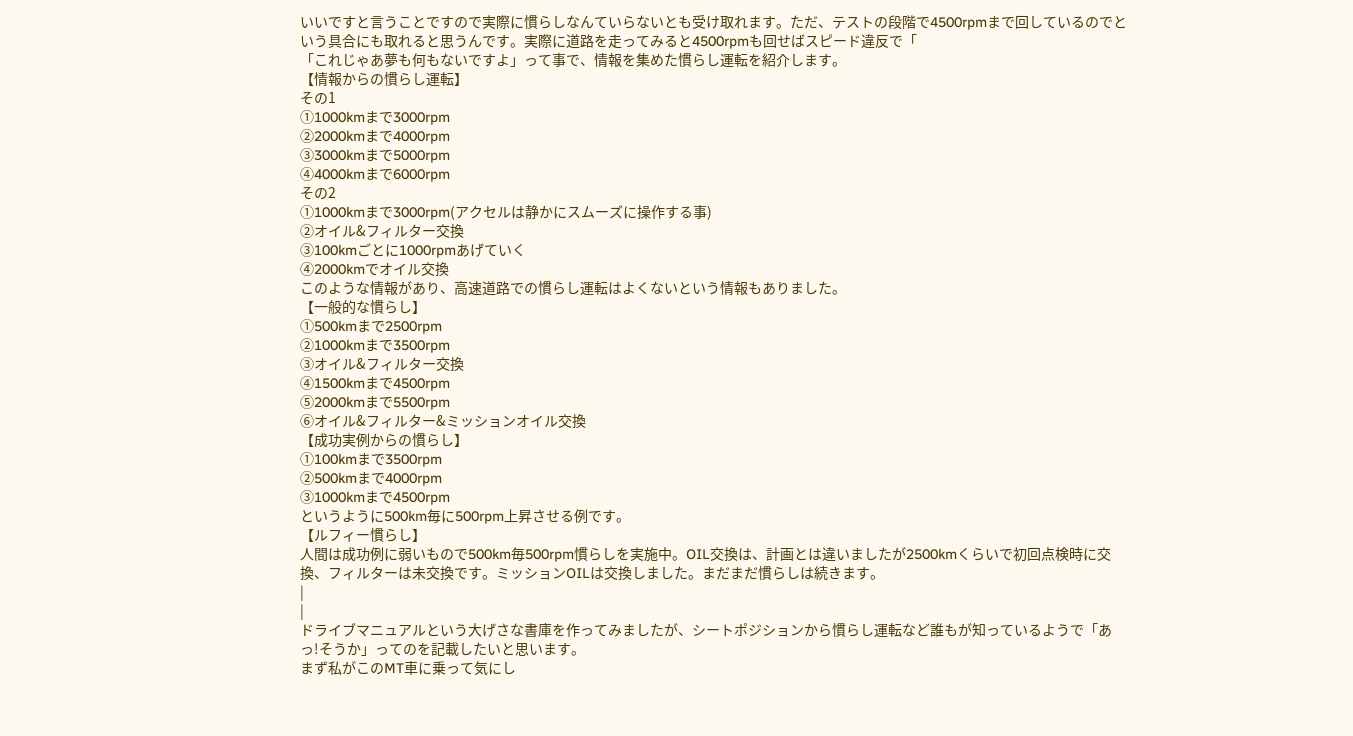いいですと言うことですので実際に慣らしなんていらないとも受け取れます。ただ、テストの段階で4500rpmまで回しているのでという具合にも取れると思うんです。実際に道路を走ってみると4500rpmも回せばスピード違反で「
「これじゃあ夢も何もないですよ」って事で、情報を集めた慣らし運転を紹介します。
【情報からの慣らし運転】
その1
①1000kmまで3000rpm
②2000kmまで4000rpm
③3000kmまで5000rpm
④4000kmまで6000rpm
その2
①1000kmまで3000rpm(アクセルは静かにスムーズに操作する事)
②オイル&フィルター交換
③100kmごとに1000rpmあげていく
④2000kmでオイル交換
このような情報があり、高速道路での慣らし運転はよくないという情報もありました。
【一般的な慣らし】
①500kmまで2500rpm
②1000kmまで3500rpm
③オイル&フィルター交換
④1500kmまで4500rpm
⑤2000kmまで5500rpm
⑥オイル&フィルター&ミッションオイル交換
【成功実例からの慣らし】
①100kmまで3500rpm
②500kmまで4000rpm
③1000kmまで4500rpm
というように500km毎に500rpm上昇させる例です。
【ルフィー慣らし】
人間は成功例に弱いもので500km毎500rpm慣らしを実施中。OIL交換は、計画とは違いましたが2500kmくらいで初回点検時に交換、フィルターは未交換です。ミッションOILは交換しました。まだまだ慣らしは続きます。
|
|
ドライブマニュアルという大げさな書庫を作ってみましたが、シートポジションから慣らし運転など誰もが知っているようで「あっ!そうか」ってのを記載したいと思います。
まず私がこのMT車に乗って気にし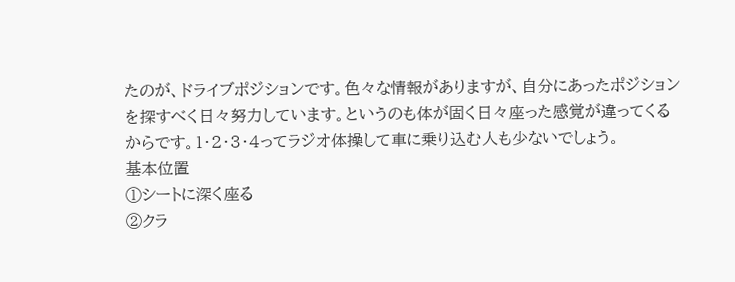たのが、ドライブポジションです。色々な情報がありますが、自分にあったポジションを探すべく日々努力しています。というのも体が固く日々座った感覚が違ってくるからです。1・2・3・4ってラジオ体操して車に乗り込む人も少ないでしょう。
基本位置
①シートに深く座る
②クラ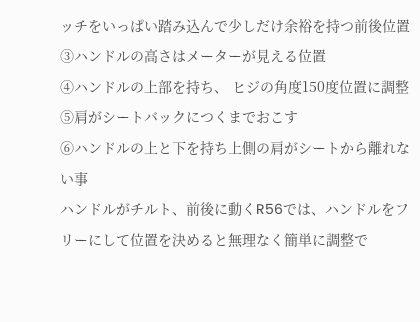ッチをいっぱい踏み込んで少しだけ余裕を持つ前後位置
③ハンドルの高さはメーターが見える位置
④ハンドルの上部を持ち、 ヒジの角度150度位置に調整
⑤肩がシートバックにつくまでおこす
⑥ハンドルの上と下を持ち上側の肩がシートから離れない事
ハンドルがチルト、前後に動くR56では、ハンドルをフリーにして位置を決めると無理なく簡単に調整で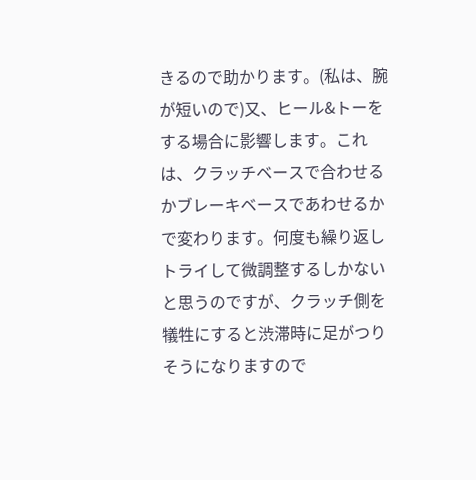きるので助かります。(私は、腕が短いので)又、ヒール&トーをする場合に影響します。これは、クラッチベースで合わせるかブレーキベースであわせるかで変わります。何度も繰り返しトライして微調整するしかないと思うのですが、クラッチ側を犠牲にすると渋滞時に足がつりそうになりますので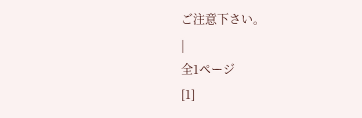ご注意下さい。
|
全1ページ
[1]